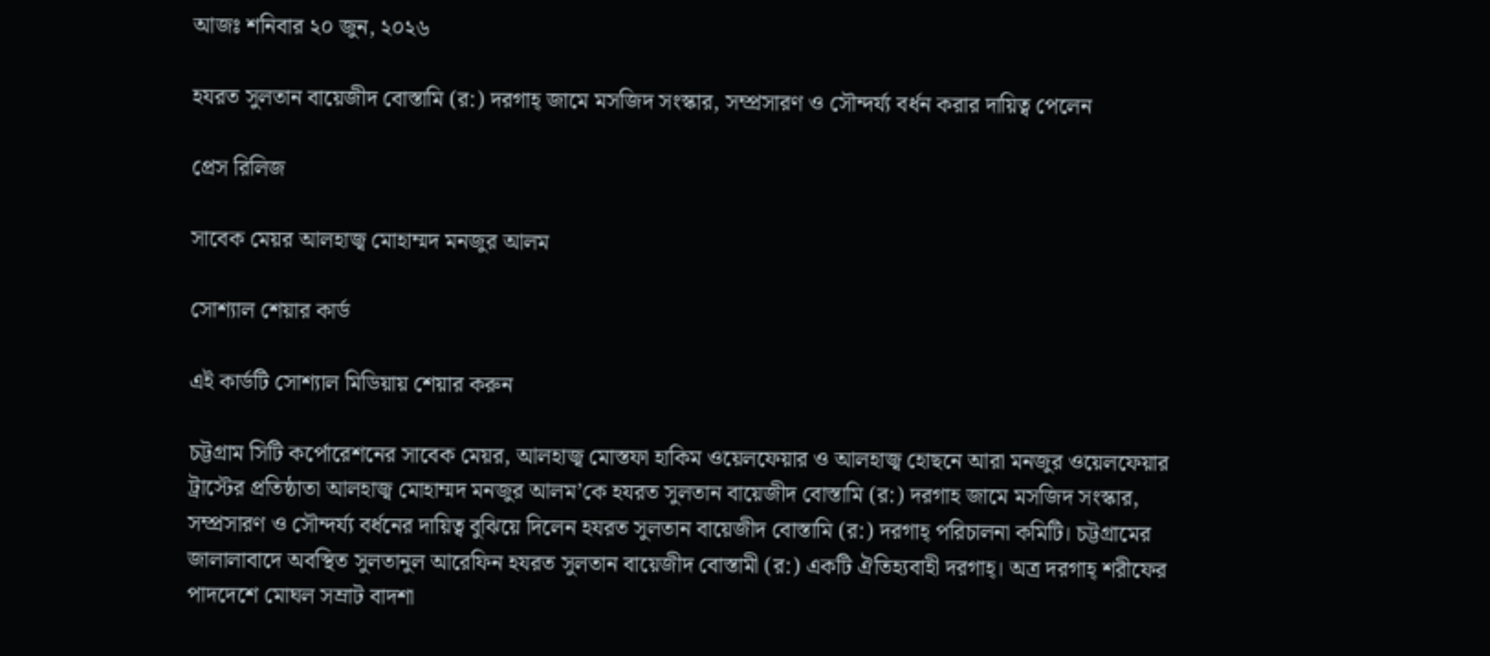আজঃ শনিবার ২০ জুন, ২০২৬

হযরত সুলতান বায়েজীদ বোস্তামি (র:) দরগাহ্ জামে মসজিদ সংস্কার, সম্প্রসারণ ও সৌন্দর্য্য বর্ধন করার দায়িত্ব পেলেন

প্রেস রিলিজ

সাবেক মেয়র আলহাজ্ব মোহাম্মদ মনজুর আলম

সোশ্যাল শেয়ার কার্ড

এই কার্ডটি সোশ্যাল মিডিয়ায় শেয়ার করুন

চট্টগ্রাম সিটি কর্পোরেশনের সাবেক মেয়র, আলহাজ্ব মোস্তফা হাকিম ওয়েলফেয়ার ও আলহাজ্ব হোছনে আরা মনজুর ওয়েলফেয়ার ট্রাস্টের প্রতিষ্ঠাতা আলহাজ্ব মোহাম্মদ মনজুর আলম’কে হযরত সুলতান বায়েজীদ বোস্তামি (র:) দরগাহ জামে মসজিদ সংস্কার, সম্প্রসারণ ও সৌন্দর্য্য বর্ধনের দায়িত্ব বুঝিয়ে দিলেন হযরত সুলতান বায়েজীদ বোস্তামি (র:) দরগাহ্ পরিচালনা কমিটি। চট্টগ্রামের জালালাবাদে অবস্থিত সুলতানুল আরেফিন হযরত সুলতান বায়েজীদ বোস্তামী (র:) একটি ঐতিহ্যবাহী দরগাহ্। অত্র দরগাহ্ শরীফের পাদদেশে মোঘল সম্রাট বাদশা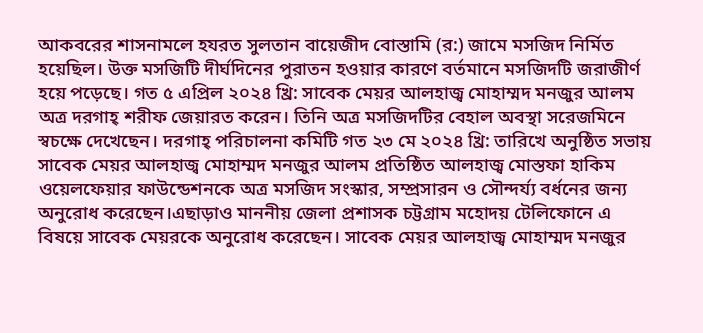আকবরের শাসনামলে হযরত সুলতান বায়েজীদ বোস্তামি (র:) জামে মসজিদ নির্মিত হয়েছিল। উক্ত মসজিটি দীর্ঘদিনের পুরাতন হওয়ার কারণে বর্তমানে মসজিদটি জরাজীর্ণ হয়ে পড়েছে। গত ৫ এপ্রিল ২০২৪ খ্রি: সাবেক মেয়র আলহাজ্ব মোহাম্মদ মনজুর আলম অত্র দরগাহ্ শরীফ জেয়ারত করেন। তিনি অত্র মসজিদটির বেহাল অবস্থা সরেজমিনে স্বচক্ষে দেখেছেন। দরগাহ্ পরিচালনা কমিটি গত ২৩ মে ২০২৪ খ্রি: তারিখে অনুষ্ঠিত সভায় সাবেক মেয়র আলহাজ্ব মোহাম্মদ মনজুর আলম প্রতিষ্ঠিত আলহাজ্ব মোস্তফা হাকিম ওয়েলফেয়ার ফাউন্ডেশনকে অত্র মসজিদ সংস্কার, সম্প্রসারন ও সৌন্দর্য্য বর্ধনের জন্য অনুরোধ করেছেন।এছাড়াও মাননীয় জেলা প্রশাসক চট্টগ্রাম মহোদয় টেলিফোনে এ বিষয়ে সাবেক মেয়রকে অনুরোধ করেছেন। সাবেক মেয়র আলহাজ্ব মোহাম্মদ মনজুর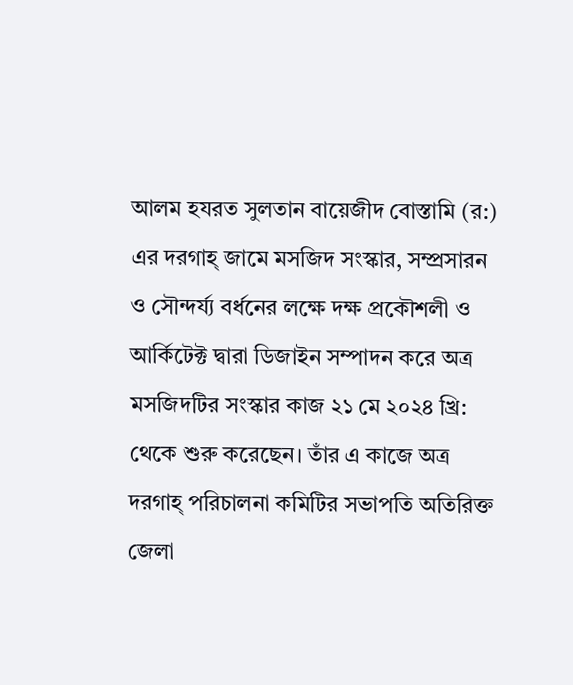আলম হযরত সুলতান বায়েজীদ বোস্তামি (র:) এর দরগাহ্ জামে মসজিদ সংস্কার, সম্প্রসারন ও সৌন্দর্য্য বর্ধনের লক্ষে দক্ষ প্রকৌশলী ও আর্কিটেক্ট দ্বারা ডিজাইন সম্পাদন করে অত্র মসজিদটির সংস্কার কাজ ২১ মে ২০২৪ খ্রি: থেকে শুরু করেছেন। তাঁর এ কাজে অত্র দরগাহ্ পরিচালনা কমিটির সভাপতি অতিরিক্ত জেলা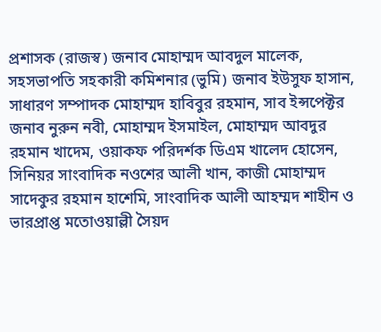প্রশাসক (রাজস্ব) জনাব মোহাম্মদ আবদুল মালেক, সহসভাপতি সহকারী কমিশনার (ভুমি) জনাব ইউসুফ হাসান, সাধারণ সম্পাদক মোহাম্মদ হাবিবুর রহমান, সাব ইন্সপেক্টর জনাব নুরুন নবী, মোহাম্মদ ইসমাইল, মোহাম্মদ আবদুর রহমান খাদেম, ওয়াকফ পরিদর্শক ডিএম খালেদ হোসেন, সিনিয়র সাংবাদিক নওশের আলী খান, কাজী মোহাম্মদ সাদেকুর রহমান হাশেমি, সাংবাদিক আলী আহম্মদ শাহীন ও ভারপ্রাপ্ত মতোওয়াল্লী সৈয়দ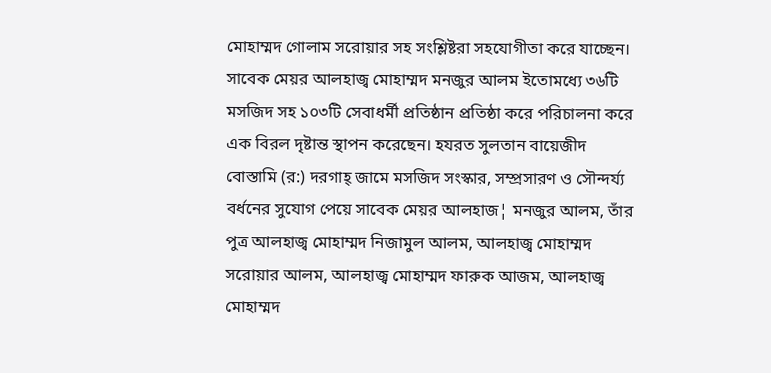মোহাম্মদ গোলাম সরোয়ার সহ সংশ্লিষ্টরা সহযোগীতা করে যাচ্ছেন। সাবেক মেয়র আলহাজ্ব মোহাম্মদ মনজুর আলম ইতোমধ্যে ৩৬টি মসজিদ সহ ১০৩টি সেবাধর্মী প্রতিষ্ঠান প্রতিষ্ঠা করে পরিচালনা করে এক বিরল দৃষ্টান্ত স্থাপন করেছেন। হযরত সুলতান বায়েজীদ বোস্তামি (র:) দরগাহ্ জামে মসজিদ সংস্কার, সম্প্রসারণ ও সৌন্দর্য্য বর্ধনের সুযোগ পেয়ে সাবেক মেয়র আলহাজ¦ মনজুর আলম, তাঁর পুত্র আলহাজ্ব মোহাম্মদ নিজামুল আলম, আলহাজ্ব মোহাম্মদ সরোয়ার আলম, আলহাজ্ব মোহাম্মদ ফারুক আজম, আলহাজ্ব মোহাম্মদ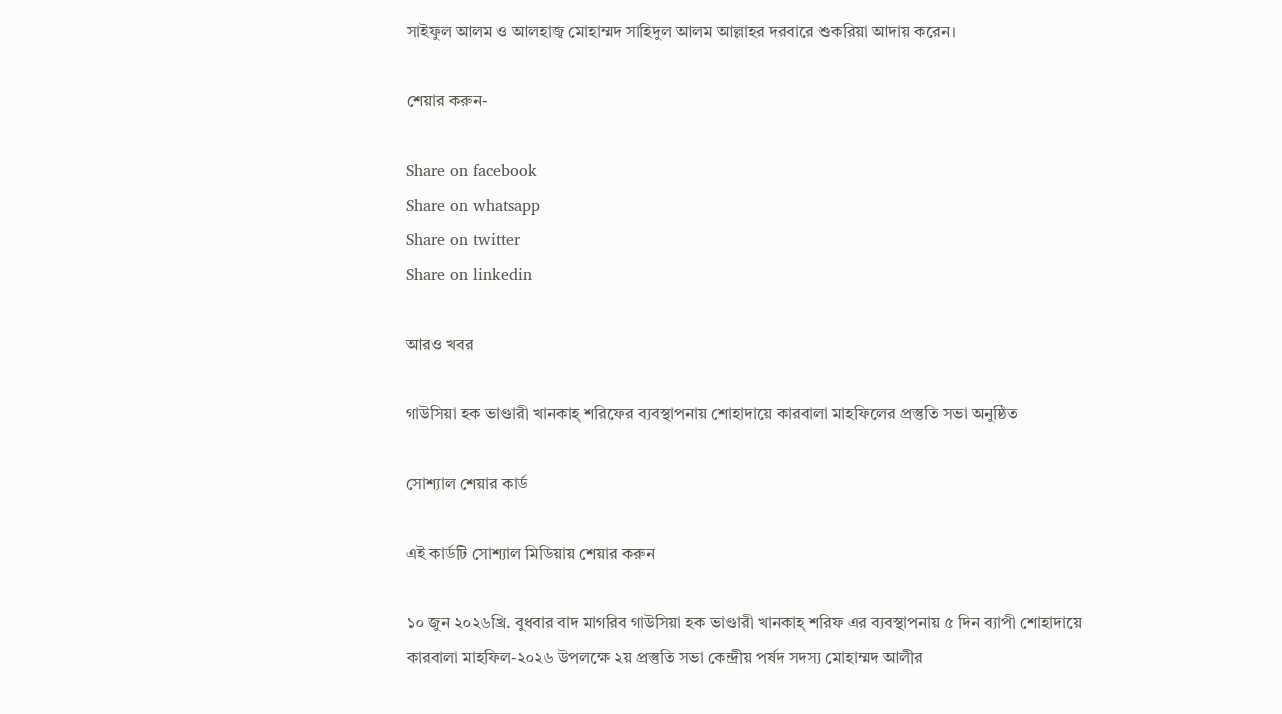সাইফুল আলম ও আলহাজ্ব মোহাম্মদ সাহিদুল আলম আল্লাহর দরবারে শুকরিয়া আদায় করেন।

শেয়ার করুন-

Share on facebook
Share on whatsapp
Share on twitter
Share on linkedin

আরও খবর

গাউসিয়া হক ভাণ্ডারী খানকাহ্ শরিফের ব্যবস্থাপনায় শোহাদায়ে কারবালা মাহফিলের প্রস্তুতি সভা অনুষ্ঠিত

সোশ্যাল শেয়ার কার্ড

এই কার্ডটি সোশ্যাল মিডিয়ায় শেয়ার করুন

১০ জুন ২০২৬খ্রি. বুধবার বাদ মাগরিব গাউসিয়া হক ভাণ্ডারী খানকাহ্ শরিফ এর ব্যবস্থাপনায় ৫ দিন ব্যাপী শোহাদায়ে কারবালা মাহফিল-২০২৬ উপলক্ষে ২য় প্রস্তুতি সভা কেন্দ্রীয় পর্ষদ সদস্য মোহাম্মদ আলীর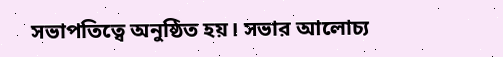সভাপতিত্বে অনুষ্ঠিত হয়। সভার আলোচ্য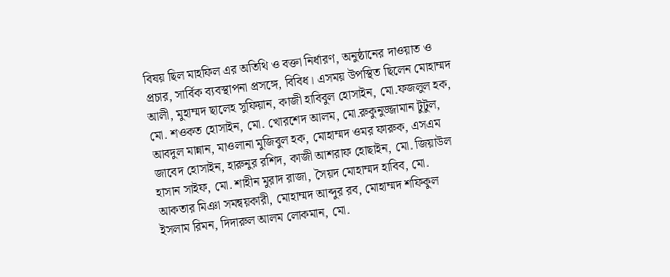বিষয় ছিল মাহফিল এর অতিথি ও বক্তা নির্ধারণ, অনুষ্ঠানের দাওয়াত ও প্রচার, সার্বিক ব্যবস্থাপনা প্রসঙ্গে, বিবিধ। এসময় উপস্থিত ছিলেন মোহাম্মদ আলী, মুহাম্মদ ছালেহ সুফিয়ান, কাজী হাবিবুল হোসাইন, মো.ফজলুল হক, মো. শওকত হোসাইন, মো. খোরশেদ আলম, মো.রুকুনুজ্জামান টুটুল, আবদুল মান্নান, মাওলানা মুজিবুল হক, মোহাম্মদ ওমর ফারুক, এসএম জাবেদ হোসাইন, হারুনুর রশিদ, কাজী আশরাফ হোছাইন, মো. জিয়াউল হাসান সাইফ, মো. শাহীন মুরাদ রাজা, সৈয়দ মোহাম্মদ হাবিব, মো. আকতার মিঞা সমন্বয়কারী, মোহাম্মদ আব্দুর রব, মোহাম্মদ শফিকুল ইসলাম রিমন, দিদারুল আলম লোকমান, মো.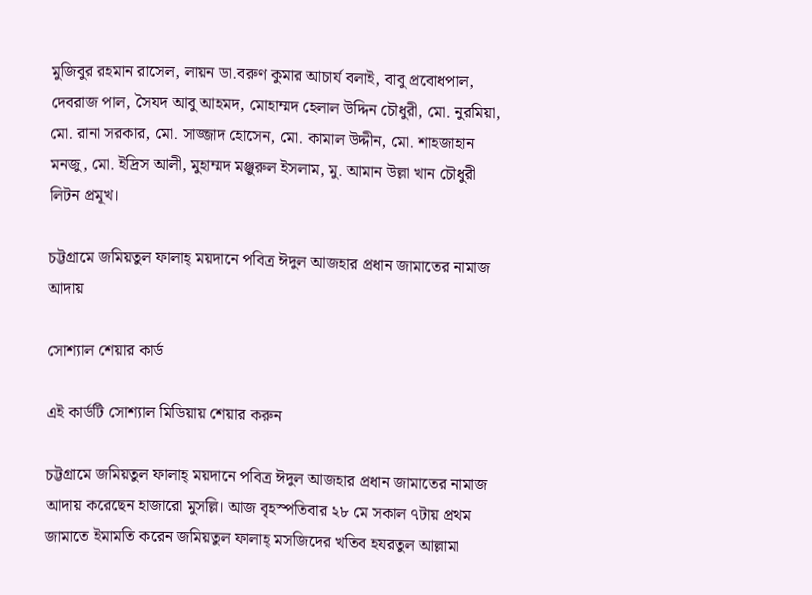মুজিবুর রহমান রাসেল, লায়ন ডা.বরুণ কুমার আচার্য বলাই, বাবু প্রবোধপাল, দেবরাজ পাল, সৈযদ আবু আহমদ, মোহাম্মদ হেলাল উদ্দিন চৌধুরী, মো. নুরমিয়া, মো. রানা সরকার, মো. সাজ্জাদ হোসেন, মো. কামাল উদ্দীন, মো. শাহজাহান মনজু, মো. ইদ্রিস আলী, মুহাম্মদ মঞ্জুরুল ইসলাম, মু. আমান উল্লা খান চৌধুরী লিটন প্রমূখ।

চট্টগ্রামে জমিয়তুল ফালাহ্ ময়দানে পবিত্র ঈদুল আজহার প্রধান জামাতের নামাজ আদায়

সোশ্যাল শেয়ার কার্ড

এই কার্ডটি সোশ্যাল মিডিয়ায় শেয়ার করুন

চট্টগ্রামে জমিয়তুল ফালাহ্ ময়দানে পবিত্র ঈদুল আজহার প্রধান জামাতের নামাজ আদায় করেছেন হাজারো মুসল্লি। আজ বৃহস্পতিবার ২৮ মে সকাল ৭টায় প্রথম জামাতে ইমামতি করেন জমিয়তুল ফালাহ্ মসজিদের খতিব হযরতুল আল্লামা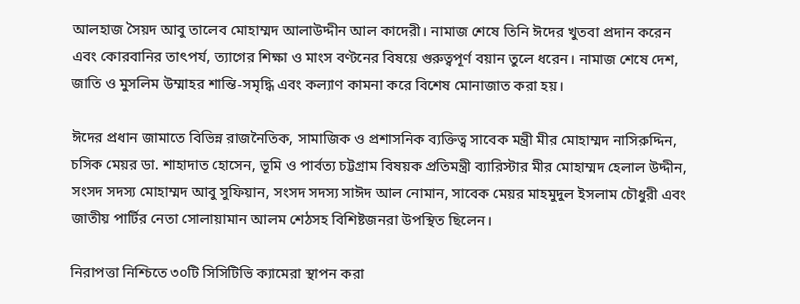আলহাজ সৈয়দ আবু তালেব মোহাম্মদ আলাউদ্দীন আল কাদেরী। নামাজ শেষে তিনি ঈদের খুতবা প্রদান করেন এবং কোরবানির তাৎপর্য, ত্যাগের শিক্ষা ও মাংস বণ্টনের বিষয়ে গুরুত্বপূর্ণ বয়ান তুলে ধরেন। নামাজ শেষে দেশ, জাতি ও মুসলিম উম্মাহর শান্তি-সমৃদ্ধি এবং কল্যাণ কামনা করে বিশেষ মোনাজাত করা হয়।

ঈদের প্রধান জামাতে বিভিন্ন রাজনৈতিক, সামাজিক ও প্রশাসনিক ব্যক্তিত্ব সাবেক মন্ত্রী মীর মোহাম্মদ নাসিরুদ্দিন, চসিক মেয়র ডা. শাহাদাত হোসেন, ভূমি ও পার্বত্য চট্টগ্রাম বিষয়ক প্রতিমন্ত্রী ব্যারিস্টার মীর মোহাম্মদ হেলাল উদ্দীন, সংসদ সদস্য মোহাম্মদ আবু সুফিয়ান, সংসদ সদস্য সাঈদ আল নোমান, সাবেক মেয়র মাহমুদুল ইসলাম চৌধুরী এবং জাতীয় পার্টির নেতা সোলায়ামান আলম শেঠসহ বিশিষ্টজনরা উপস্থিত ছিলেন।

নিরাপত্তা নিশ্চিতে ৩০টি সিসিটিভি ক্যামেরা স্থাপন করা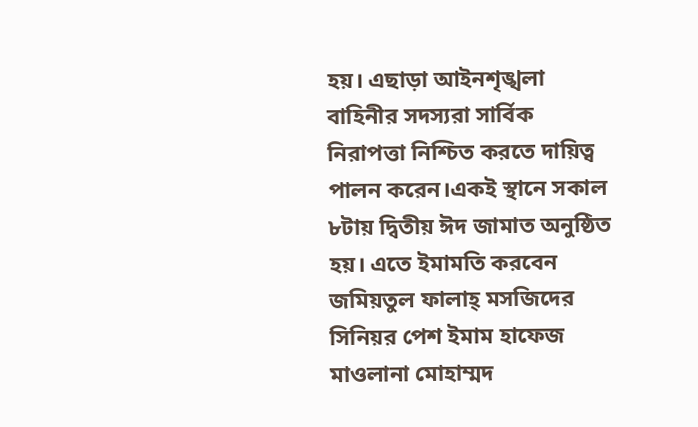হয়। এছাড়া আইনশৃঙ্খলা বাহিনীর সদস্যরা সার্বিক নিরাপত্তা নিশ্চিত করতে দায়িত্ব পালন করেন।একই স্থানে সকাল ৮টায় দ্বিতীয় ঈদ জামাত অনুষ্ঠিত হয়। এতে ইমামতি করবেন জমিয়তুল ফালাহ্ মসজিদের সিনিয়র পেশ ইমাম হাফেজ মাওলানা মোহাম্মদ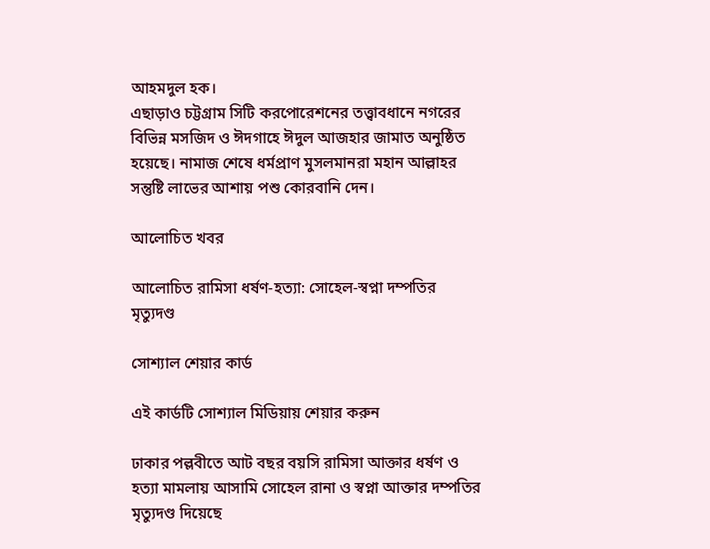আহমদুল হক।
এছাড়াও চট্টগ্রাম সিটি করপোরেশনের তত্ত্বাবধানে নগরের বিভিন্ন মসজিদ ও ঈদগাহে ঈদুল আজহার জামাত অনুষ্ঠিত হয়েছে। নামাজ শেষে ধর্মপ্রাণ মুসলমানরা মহান আল্লাহর সন্তুষ্টি লাভের আশায় পশু কোরবানি দেন।

আলোচিত খবর

আলোচিত রামিসা ধর্ষণ-হত্যা: সোহেল-স্বপ্না দম্পতির মৃত্যুদণ্ড

সোশ্যাল শেয়ার কার্ড

এই কার্ডটি সোশ্যাল মিডিয়ায় শেয়ার করুন

ঢাকার পল্লবীতে আট বছর বয়সি রামিসা আক্তার ধর্ষণ ও হত্যা মামলায় আসামি সোহেল রানা ও স্বপ্না আক্তার দম্পতির মৃত্যুদণ্ড দিয়েছে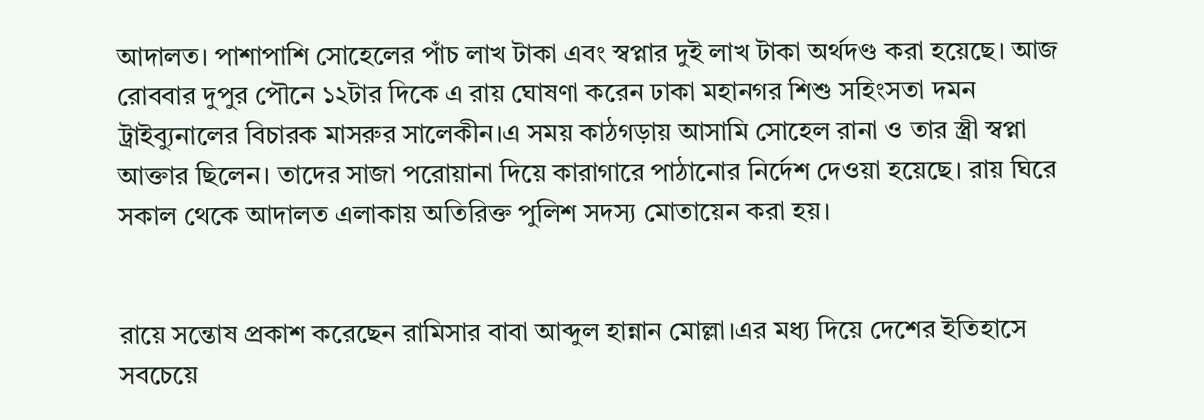আদালত। পাশাপাশি সোহেলের পাঁচ লাখ টাকা এবং স্বপ্নার দুই লাখ টাকা অর্থদণ্ড করা হয়েছে। আজ রোববার দুপুর পৌনে ১২টার দিকে এ রায় ঘোষণা করেন ঢাকা মহানগর শিশু সহিংসতা দমন ট্রাইব্যুনালের বিচারক মাসরুর সালেকীন।এ সময় কাঠগড়ায় আসামি সোহেল রানা ও তার স্ত্রী স্বপ্না আক্তার ছিলেন। তাদের সাজা পরোয়ানা দিয়ে কারাগারে পাঠানোর নির্দেশ দেওয়া হয়েছে। রায় ঘিরে সকাল থেকে আদালত এলাকায় অতিরিক্ত পুলিশ সদস্য মোতায়েন করা হয়।


রায়ে সন্তোষ প্রকাশ করেছেন রামিসার বাবা আব্দুল হান্নান মোল্লা।এর মধ্য দিয়ে দেশের ইতিহাসে সবচেয়ে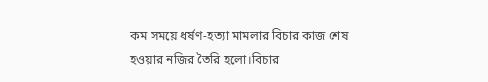কম সময়ে ধর্ষণ-হত্যা মামলার বিচার কাজ শেষ হওয়ার নজির তৈরি হলো।বিচার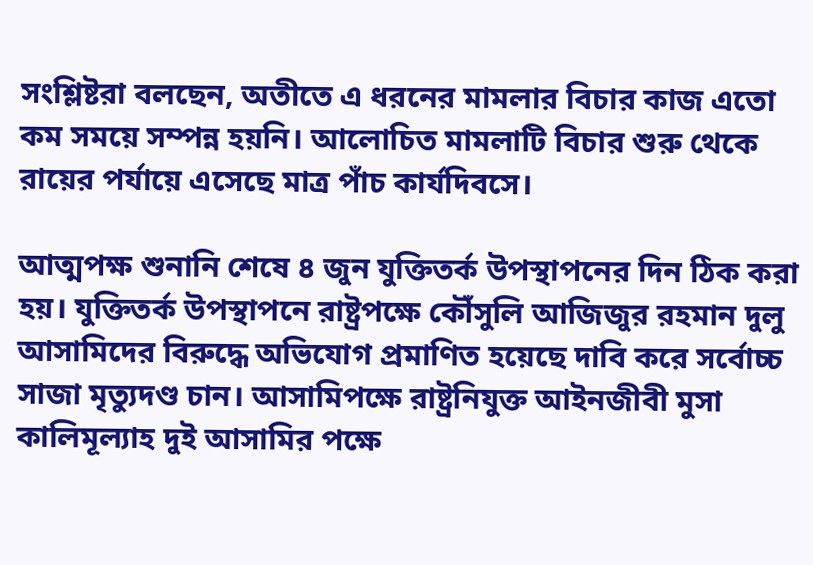সংশ্লিষ্টরা বলছেন, অতীতে এ ধরনের মামলার বিচার কাজ এতো কম সময়ে সম্পন্ন হয়নি। আলোচিত মামলাটি বিচার শুরু থেকে রায়ের পর্যায়ে এসেছে মাত্র পাঁচ কার্যদিবসে।

আত্মপক্ষ শুনানি শেষে ৪ জুন যুক্তিতর্ক উপস্থাপনের দিন ঠিক করা হয়। যুক্তিতর্ক উপস্থাপনে রাষ্ট্রপক্ষে কৌঁসুলি আজিজুর রহমান দুলু আসামিদের বিরুদ্ধে অভিযোগ প্রমাণিত হয়েছে দাবি করে সর্বোচ্চ সাজা মৃত্যুদণ্ড চান। আসামিপক্ষে রাষ্ট্রনিযুক্ত আইনজীবী মুসা কালিমূল্যাহ দুই আসামির পক্ষে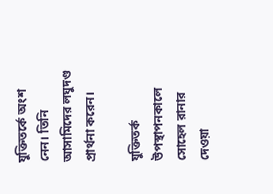যুক্তিতর্কে অংশ নেন। তিনি আসামিদের লঘুদণ্ড প্রার্থনা করেন।

যুক্তিতর্ক উপস্থাপনকালে সোহেল রানার দেওয়া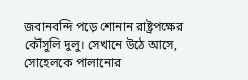জবানবন্দি পড়ে শোনান রাষ্ট্রপক্ষের কৌঁসুলি দুলু। সেখানে উঠে আসে, সোহেলকে পালানোর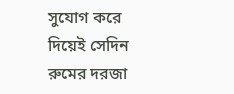সুযোগ করে দিয়েই সেদিন রুমের দরজা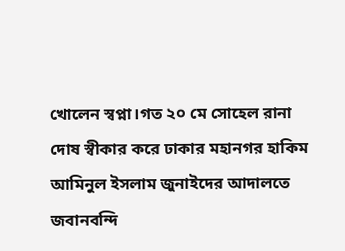খোলেন স্বপ্না।গত ২০ মে সোহেল রানা দোষ স্বীকার করে ঢাকার মহানগর হাকিম আমিনুল ইসলাম জুনাইদের আদালতে জবানবন্দি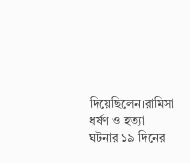দিয়েছিলেন।রামিসা ধর্ষণ ও হত্যা ঘটনার ১৯ দিনের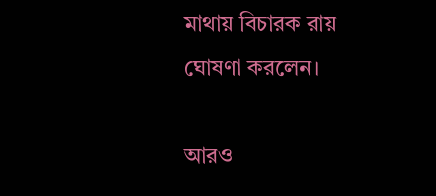মাথায় বিচারক রায় ঘোষণা করলেন।

আরও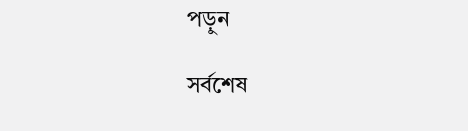পড়ুন

সর্বশেষ